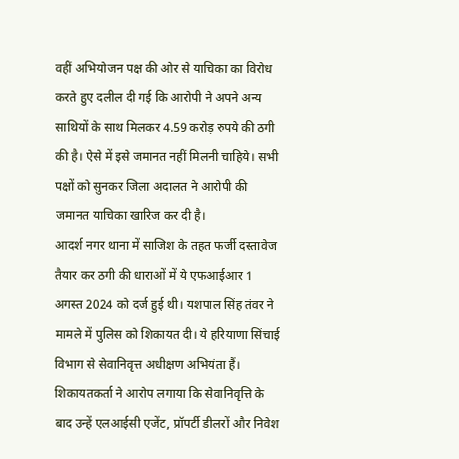वहीं अभियोजन पक्ष की ओर से याचिका का विरोध करते हुए दलील दी गई कि आरोपी ने अपने अन्य साथियों के साथ मिलकर 4.59 करोड़ रुपये की ठगी की है। ऐसे में इसे जमानत नहीं मिलनी चाहिये। सभी पक्षों को सुनकर जिला अदालत ने आरोपी की जमानत याचिका खारिज कर दी है।
आदर्श नगर थाना में साजिश के तहत फर्जी दस्तावेज तैयार कर ठगी की धाराओं में ये एफआईआर 1 अगस्त 2024 को दर्ज हुई थी। यशपाल सिंह तंवर ने मामले में पुलिस को शिकायत दी। ये हरियाणा सिंचाई विभाग से सेवानिवृत्त अधीक्षण अभियंता हैं। शिकायतकर्ता ने आरोप लगाया कि सेवानिवृत्ति के बाद उन्हें एलआईसी एजेंट, प्रॉपर्टी डीलरों और निवेश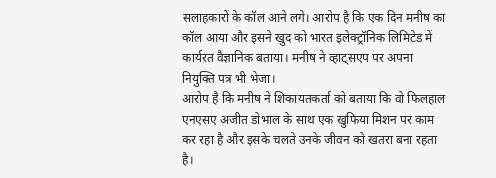सलाहकारों के कॉल आने लगे। आरोप है कि एक दिन मनीष का कॉल आया और इसने खुद को भारत इलेक्ट्रॉनिक लिमिटेड में कार्यरत वैज्ञानिक बताया। मनीष ने व्हाट्सएप पर अपना नियुक्ति पत्र भी भेजा।
आरोप है कि मनीष ने शिकायतकर्ता को बताया कि वो फिलहाल एनएसए अजीत डोभाल के साथ एक खुफिया मिशन पर काम कर रहा है और इसके चलते उनके जीवन को खतरा बना रहता है।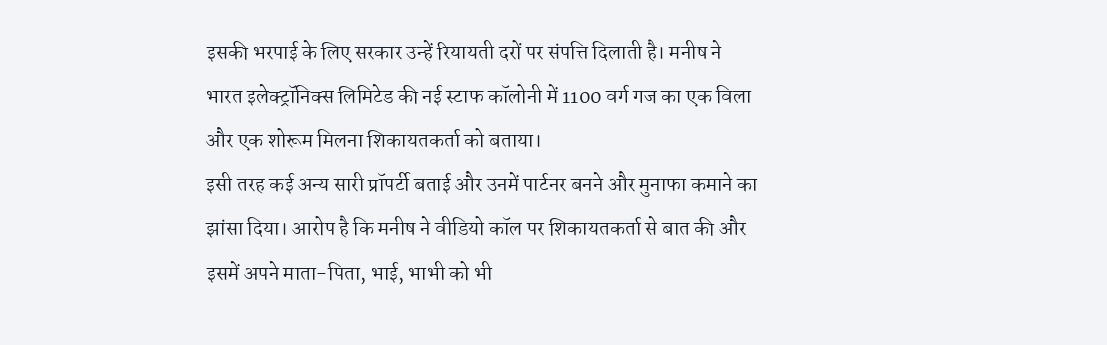इसकी भरपाई के लिए सरकार उन्हें रियायती दरों पर संपत्ति दिलाती है। मनीष ने भारत इलेक्ट्रॉनिक्स लिमिटेड की नई स्टाफ कॉलोनी में 1100 वर्ग गज का एक विला और एक शोरूम मिलना शिकायतकर्ता को बताया।
इसी तरह कई अन्य सारी प्रॉपर्टी बताई और उनमें पार्टनर बनने और मुनाफा कमाने का झांसा दिया। आरोप है कि मनीष ने वीडियो कॉल पर शिकायतकर्ता से बात की और इसमें अपने माता-पिता, भाई, भाभी को भी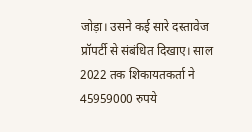जोड़ा। उसने कई सारे दस्तावेज प्रॉपर्टी से संबंधित दिखाए। साल 2022 तक शिकायतकर्ता ने 45959000 रुपये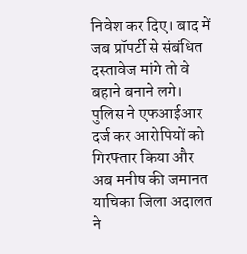निवेश कर दिए। बाद में जब प्रॉपर्टी से संबंधित दस्तावेज मांगे तो वे बहाने बनाने लगे। पुलिस ने एफआईआर दर्ज कर आरोपियों को गिरफ्तार किया और अब मनीष की जमानत याचिका जिला अदालत ने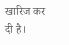खारिज कर दी है।